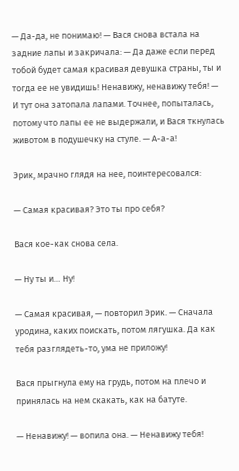— Да-да, не понимаю! — Вася снова встала на задние лапы и закричала: — Да даже если перед тобой будет самая красивая девушка страны, ты и тогда ее не увидишь! Ненавижу, ненавижу тебя! — И тут она затопала лапами. Точнее, попыталась, потому что лапы ее не выдержали, и Вася ткнулась животом в подушечку на стуле. — А-а-а!

Эрик, мрачно глядя на нее, поинтересовался:

— Самая красивая? Это ты про себя?

Вася кое-как снова села.

— Ну ты и… Ну!

— Самая красивая, — повторил Эрик. — Сначала уродина, каких поискать, потом лягушка. Да как тебя разглядеть-то, ума не приложу!

Вася прыгнула ему на грудь, потом на плечо и принялась на нем скакать, как на батуте.

— Ненавижу! — вопила она. — Ненавижу тебя!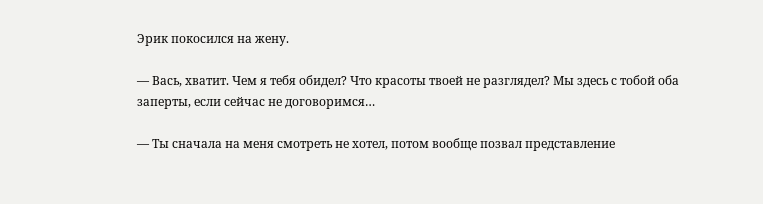Эрик покосился на жену.

— Вась, хватит. Чем я тебя обидел? Что красоты твоей не разглядел? Мы здесь с тобой оба заперты, если сейчас не договоримся…

— Ты сначала на меня смотреть не хотел, потом вообще позвал представление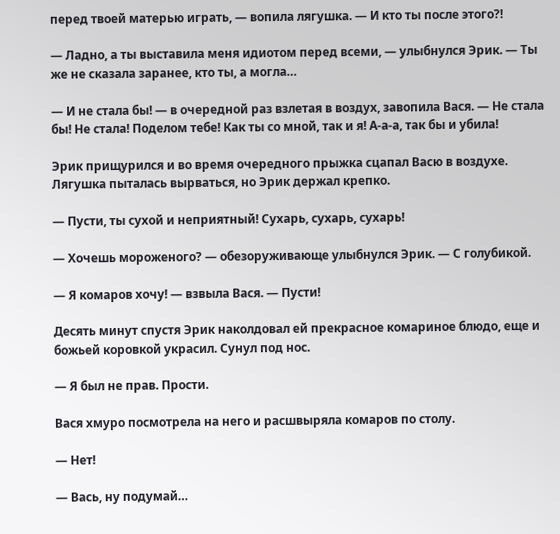перед твоей матерью играть, — вопила лягушка. — И кто ты после этого?!

— Ладно, а ты выставила меня идиотом перед всеми, — улыбнулся Эрик. — Ты же не сказала заранее, кто ты, а могла…

— И не стала бы! — в очередной раз взлетая в воздух, завопила Вася. — Не стала бы! Не стала! Поделом тебе! Как ты со мной, так и я! А-а-а, так бы и убила!

Эрик прищурился и во время очередного прыжка сцапал Васю в воздухе. Лягушка пыталась вырваться, но Эрик держал крепко.

— Пусти, ты сухой и неприятный! Сухарь, сухарь, сухарь!

— Хочешь мороженого? — обезоруживающе улыбнулся Эрик. — С голубикой.

— Я комаров хочу! — взвыла Вася. — Пусти!

Десять минут спустя Эрик наколдовал ей прекрасное комариное блюдо, еще и божьей коровкой украсил. Сунул под нос.

— Я был не прав. Прости.

Вася хмуро посмотрела на него и расшвыряла комаров по столу.

— Нет!

— Вась, ну подумай…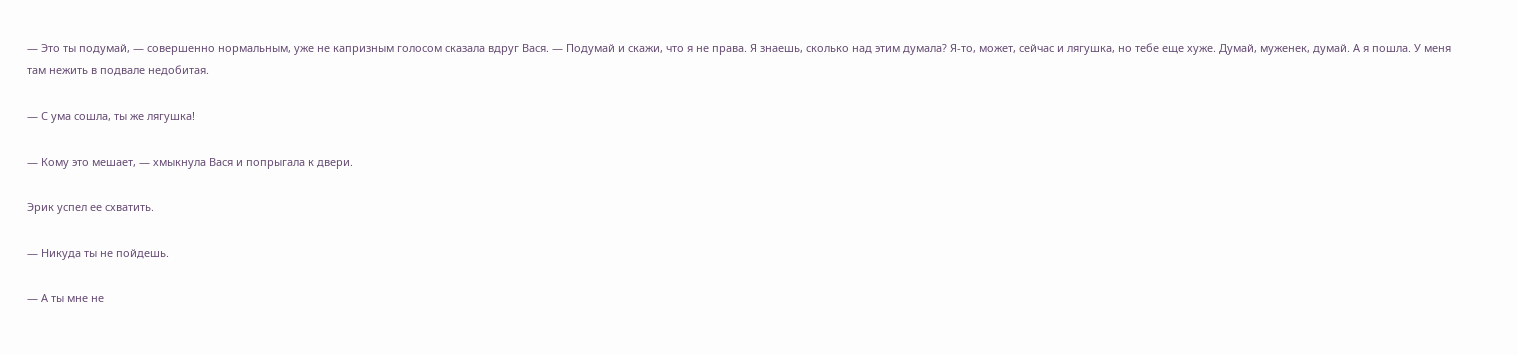— Это ты подумай, — совершенно нормальным, уже не капризным голосом сказала вдруг Вася. — Подумай и скажи, что я не права. Я знаешь, сколько над этим думала? Я-то, может, сейчас и лягушка, но тебе еще хуже. Думай, муженек, думай. А я пошла. У меня там нежить в подвале недобитая.

— С ума сошла, ты же лягушка!

— Кому это мешает, — хмыкнула Вася и попрыгала к двери.

Эрик успел ее схватить.

— Никуда ты не пойдешь.

— А ты мне не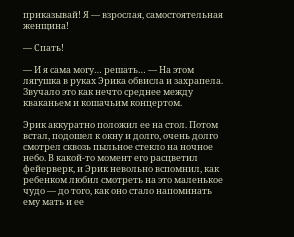приказывай! Я — взрослая, самостоятельная женщина!

— Спать!

— И я сама могу… решать… — На этом лягушка в руках Эрика обвисла и захрапела. Звучало это как нечто среднее между кваканьем и кошачьим концертом.

Эрик аккуратно положил ее на стол. Потом встал, подошел к окну и долго, очень долго смотрел сквозь пыльное стекло на ночное небо. В какой-то момент его расцветил фейерверк, и Эрик невольно вспомнил, как ребенком любил смотреть на это маленькое чудо — до того, как оно стало напоминать ему мать и ее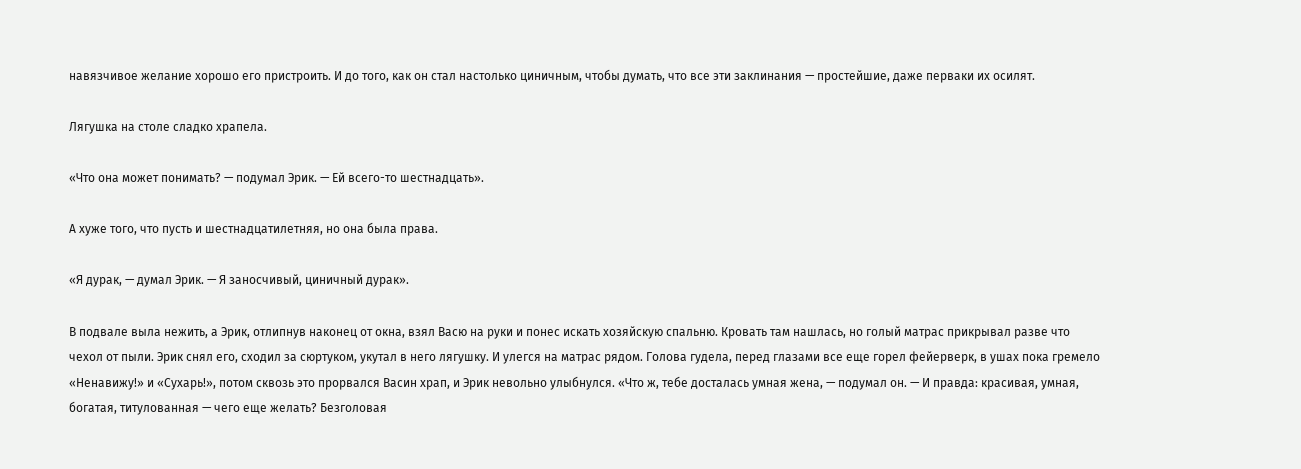навязчивое желание хорошо его пристроить. И до того, как он стал настолько циничным, чтобы думать, что все эти заклинания — простейшие, даже перваки их осилят.

Лягушка на столе сладко храпела.

«Что она может понимать? — подумал Эрик. — Ей всего-то шестнадцать».

А хуже того, что пусть и шестнадцатилетняя, но она была права.

«Я дурак, — думал Эрик. — Я заносчивый, циничный дурак».

В подвале выла нежить, а Эрик, отлипнув наконец от окна, взял Васю на руки и понес искать хозяйскую спальню. Кровать там нашлась, но голый матрас прикрывал разве что чехол от пыли. Эрик снял его, сходил за сюртуком, укутал в него лягушку. И улегся на матрас рядом. Голова гудела, перед глазами все еще горел фейерверк, в ушах пока гремело «Ненавижу!» и «Сухарь!», потом сквозь это прорвался Васин храп, и Эрик невольно улыбнулся. «Что ж, тебе досталась умная жена, — подумал он. — И правда: красивая, умная, богатая, титулованная — чего еще желать? Безголовая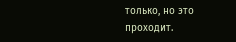только, но это проходит.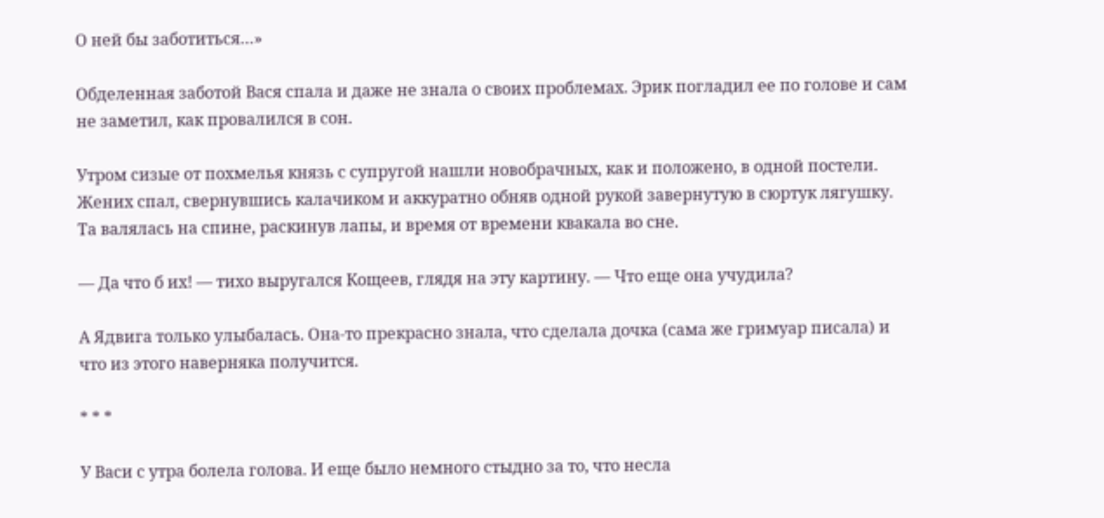О ней бы заботиться…»

Обделенная заботой Вася спала и даже не знала о своих проблемах. Эрик погладил ее по голове и сам не заметил, как провалился в сон.

Утром сизые от похмелья князь с супругой нашли новобрачных, как и положено, в одной постели. Жених спал, свернувшись калачиком и аккуратно обняв одной рукой завернутую в сюртук лягушку. Та валялась на спине, раскинув лапы, и время от времени квакала во сне.

— Да что б их! — тихо выругался Кощеев, глядя на эту картину. — Что еще она учудила?

А Ядвига только улыбалась. Она-то прекрасно знала, что сделала дочка (сама же гримуар писала) и что из этого наверняка получится.

* * *

У Васи с утра болела голова. И еще было немного стыдно за то, что несла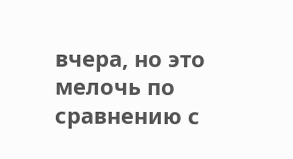вчера, но это мелочь по сравнению с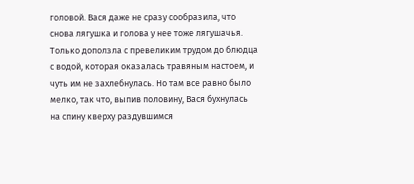головой. Вася даже не сразу сообразила, что снова лягушка и голова у нее тоже лягушачья. Только доползла с превеликим трудом до блюдца с водой, которая оказалась травяным настоем, и чуть им не захлебнулась. Но там все равно было мелко, так что, выпив половину, Вася бухнулась на спину кверху раздувшимся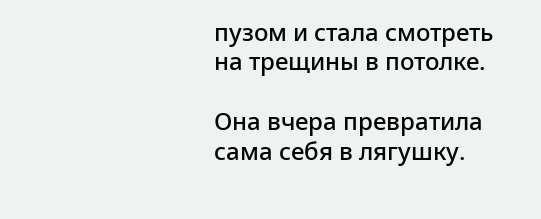пузом и стала смотреть на трещины в потолке.

Она вчера превратила сама себя в лягушку.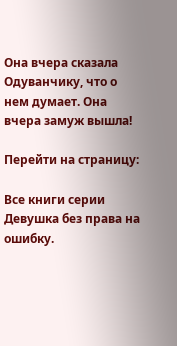Она вчера сказала Одуванчику, что о нем думает. Она вчера замуж вышла!

Перейти на страницу:

Все книги серии Девушка без права на ошибку.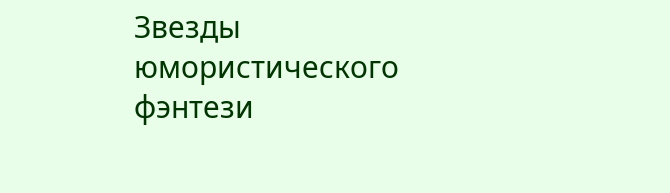Звезды юмористического фэнтези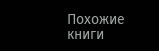Похожие книги